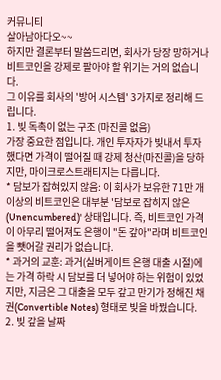커뮤니티
살아남아다오~~
하지만 결론부터 말씀드리면, 회사가 당장 망하거나 비트코인을 강제로 팔아야 할 위기는 거의 없습니다.
그 이유를 회사의 '방어 시스템' 3가지로 정리해 드립니다.
1. 빚 독촉이 없는 구조 (마진콜 없음)
가장 중요한 점입니다. 개인 투자자가 빚내서 투자했다면 가격이 떨어질 때 강제 청산(마진콜)을 당하지만, 마이크로스트래티지는 다릅니다.
* 담보가 잡혀있지 않음: 이 회사가 보유한 71만 개 이상의 비트코인은 대부분 '담보로 잡히지 않은(Unencumbered)' 상태입니다. 즉, 비트코인 가격이 아무리 떨어져도 은행이 "돈 갚아"라며 비트코인을 뺏어갈 권리가 없습니다.
* 과거의 교훈: 과거(실버게이트 은행 대출 시절)에는 가격 하락 시 담보를 더 넣어야 하는 위험이 있었지만, 지금은 그 대출을 모두 갚고 만기가 정해진 채권(Convertible Notes) 형태로 빚을 바꿨습니다.
2. 빚 갚을 날짜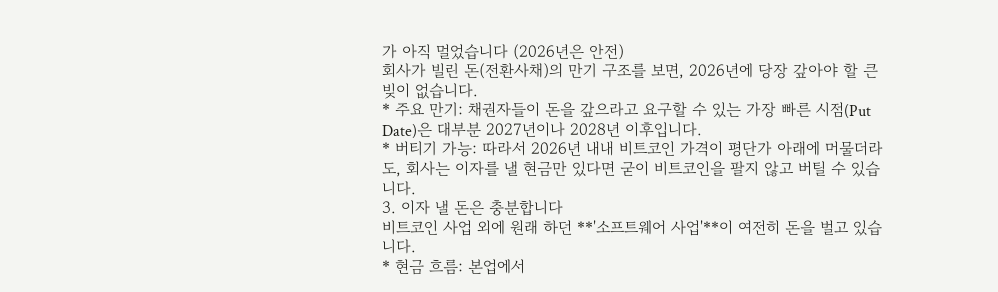가 아직 멀었습니다 (2026년은 안전)
회사가 빌린 돈(전환사채)의 만기 구조를 보면, 2026년에 당장 갚아야 할 큰 빚이 없습니다.
* 주요 만기: 채권자들이 돈을 갚으라고 요구할 수 있는 가장 빠른 시점(Put Date)은 대부분 2027년이나 2028년 이후입니다.
* 버티기 가능: 따라서 2026년 내내 비트코인 가격이 평단가 아래에 머물더라도, 회사는 이자를 낼 현금만 있다면 굳이 비트코인을 팔지 않고 버틸 수 있습니다.
3. 이자 낼 돈은 충분합니다
비트코인 사업 외에 원래 하던 **'소프트웨어 사업'**이 여전히 돈을 벌고 있습니다.
* 현금 흐름: 본업에서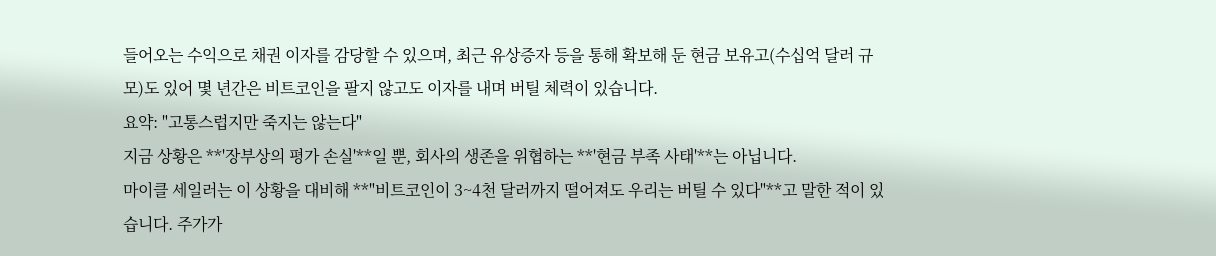들어오는 수익으로 채권 이자를 감당할 수 있으며, 최근 유상증자 등을 통해 확보해 둔 현금 보유고(수십억 달러 규모)도 있어 몇 년간은 비트코인을 팔지 않고도 이자를 내며 버틸 체력이 있습니다.
요약: "고통스럽지만 죽지는 않는다"
지금 상황은 **'장부상의 평가 손실'**일 뿐, 회사의 생존을 위협하는 **'현금 부족 사태'**는 아닙니다.
마이클 세일러는 이 상황을 대비해 **"비트코인이 3~4천 달러까지 떨어져도 우리는 버틸 수 있다"**고 말한 적이 있습니다. 주가가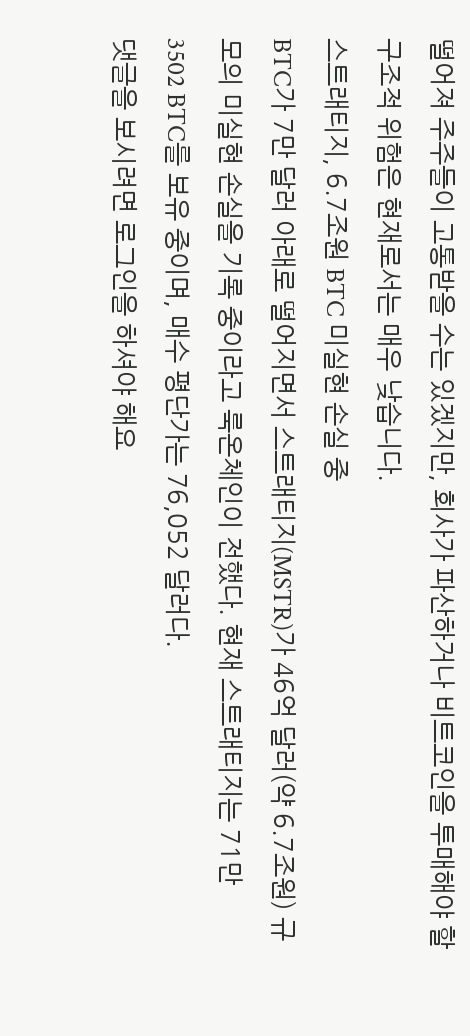떨어져 주주들이 고통받을 수는 있겠지만, 회사가 파산하거나 비트코인을 투매해야 할 구조적 위험은 현재로서는 매우 낮습니다.
스트래티지, 6.7조원 BTC 미실현 손실 중
BTC가 7만 달러 아래로 떨어지면서 스트래티지(MSTR)가 46억 달러(약 6.7조원) 규모의 미실현 손실을 기록 중이라고 룩온체인이 전했다. 현재 스트래티지는 71만 3502 BTC를 보유 중이며, 매수 평단가는 76,052 달러다.
댓글을 보시려면 로그인을 하셔야 해요